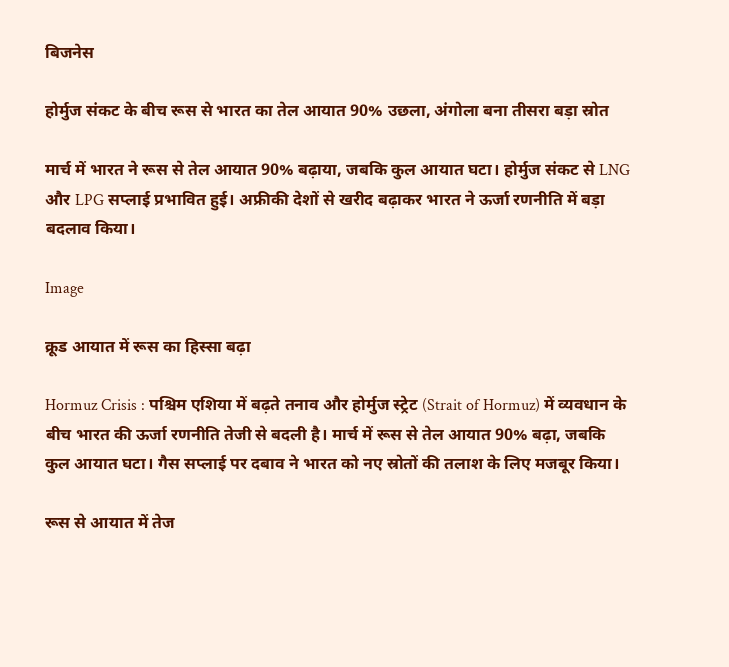बिजनेस

होर्मुज संकट के बीच रूस से भारत का तेल आयात 90% उछला, अंगोला बना तीसरा बड़ा स्रोत

मार्च में भारत ने रूस से तेल आयात 90% बढ़ाया, जबकि कुल आयात घटा। होर्मुज संकट से LNG और LPG सप्लाई प्रभावित हुई। अफ्रीकी देशों से खरीद बढ़ाकर भारत ने ऊर्जा रणनीति में बड़ा बदलाव किया।

Image

क्रूड आयात में रूस का हिस्सा बढ़ा

Hormuz Crisis : पश्चिम एशिया में बढ़ते तनाव और होर्मुज स्ट्रेट (Strait of Hormuz) में व्यवधान के बीच भारत की ऊर्जा रणनीति तेजी से बदली है। मार्च में रूस से तेल आयात 90% बढ़ा, जबकि कुल आयात घटा। गैस सप्लाई पर दबाव ने भारत को नए स्रोतों की तलाश के लिए मजबूर किया।

रूस से आयात में तेज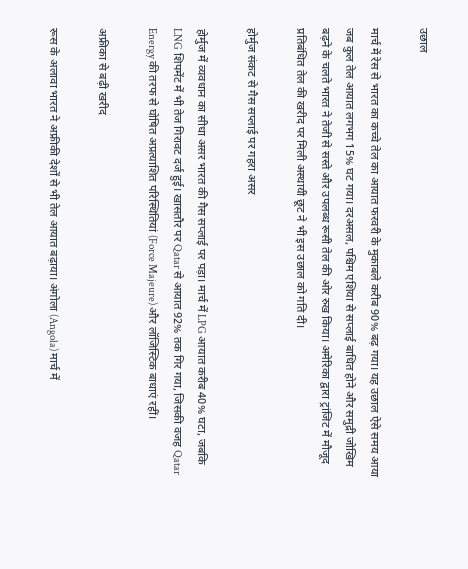उछाल

मार्च में रेस से भारत का कच्चे तेल का आयात फरवरी के मुकाबले करीब 90% बढ़ गया। यह उछाल ऐसे समय आया जब कुल तेल आयात लगभग 15% घट गया। दरअसल, पश्चिम एशिया से सप्लाई बाधित होने और समुद्री जोखिम बढ़ने के चलते भारत ने तेजी से सस्ते और उपलब्ध रूसी तेल की ओर रुख किया। अमेरिका द्वारा ट्रांजिट में मौजूद प्रतिबंधित तेल की खरीद पर मिली अस्थायी छूट ने भी इस उछाल को गति दी।

होर्मुज संकट से गैस सप्लाई पर गहरा असर

होर्मुज में व्यवधान का सीधा असर भारत की गैस सप्लाई पर पड़ा। मार्च में LPG आयात करीब 40% घटा, जबकि LNG शिपमेंट में भी तेज गिरावट दर्ज हुई। खासतौर पर Qatar से आयात 92% तक गिर गया, जिसकी वजह Qatar Energy की तरफ से घोषित अप्रत्याशित परिस्थितियां (Force Majeure) और लॉजिस्टिक बाधाएं रहीं।

अफ्रीका से बढ़ी खरीद

रूस के अलावा भारत ने अफ्रीकी देशों से भी तेल आयात बढ़ाया। अंगोला (Angola) मार्च में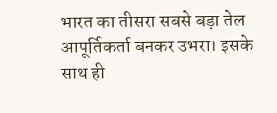भारत का तीसरा सबसे बड़ा तेल आपूर्तिकर्ता बनकर उभरा। इसके साथ ही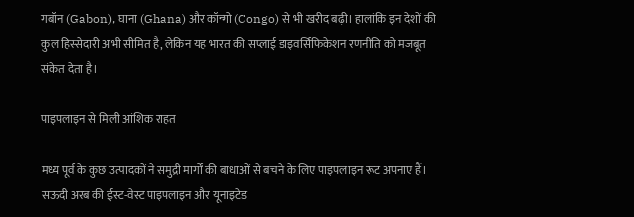गबॉन (Gabon), घाना (Ghana) और कॉन्गो (Congo) से भी खरीद बढ़ी। हालांकि इन देशों की कुल हिस्सेदारी अभी सीमित है, लेकिन यह भारत की सप्लाई डाइवर्सिफिकेशन रणनीति को मजबूत संकेत देता है।

पाइपलाइन से मिली आंशिक राहत

मध्य पूर्व के कुछ उत्पादकों ने समुद्री मार्गों की बाधाओं से बचने के लिए पाइपलाइन रूट अपनाए हैं। सऊदी अरब की ईस्ट-वेस्ट पाइपलाइन और यूनाइटेड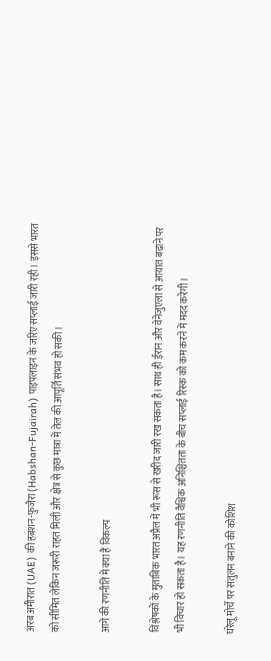अरब अमीरात (UAE) की हबशन-फ़ुजैरा (Habshan-Fujairah) पाइपलाइन के जरिए सप्लाई जारी रही। इससे भारत को सीमित लेकिन जरूरी राहत मिली और क्षेत्र से कुछ मात्रा में तेल की आपूर्ति संभव हो सकी।

आगे की रणनीति में क्या हैं विकल्प

विश्लेषकों के मुताबिक भारत अप्रैल में भी रूस से खरीद जारी रख सकता है। साथ ही ईरान और वेनेजुएला से आयात बढ़ाने पर भी विचार हो सकता है। यह रणनीति वैश्विक अनिश्चितता के बीच सप्लाई रिस्क को कम करने में मदद करेगी।

घरेलू मोर्चे पर संतुलन बनाने की कोशिश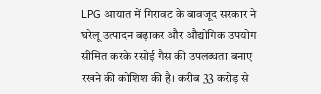LPG आयात में गिरावट के बावजूद सरकार ने घरेलू उत्पादन बढ़ाकर और औद्योगिक उपयोग सीमित करके रसोई गैस की उपलब्धता बनाए रखने की कोशिश की है। करीब 33 करोड़ से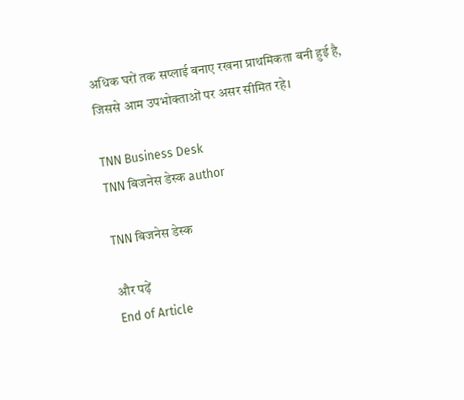अधिक घरों तक सप्लाई बनाए रखना प्राथमिकता बनी हुई है, जिससे आम उपभोक्ताओं पर असर सीमित रहे।

TNN Business Desk
TNN बिजनेस डेस्क author

TNN बिजनेस डेस्क

और पढ़ें
End of Article